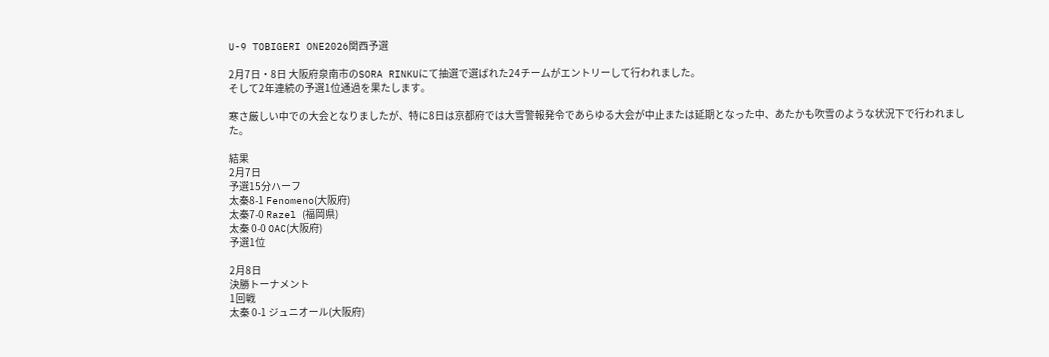U-9 TOBIGERI ONE2026関西予選

2月7日・8日 大阪府泉南市のSORA RINKUにて抽選で選ばれた24チームがエントリーして行われました。
そして2年連続の予選1位通過を果たします。

寒さ厳しい中での大会となりましたが、特に8日は京都府では大雪警報発令であらゆる大会が中止または延期となった中、あたかも吹雪のような状況下で行われました。

結果
2月7日
予選15分ハーフ
太秦8-1 Fenomeno(大阪府)
太秦7-0 Razel (福岡県)
太秦 0-0 OAC(大阪府)
予選1位

2月8日
決勝トーナメント
1回戦
太秦 0-1 ジュニオール(大阪府)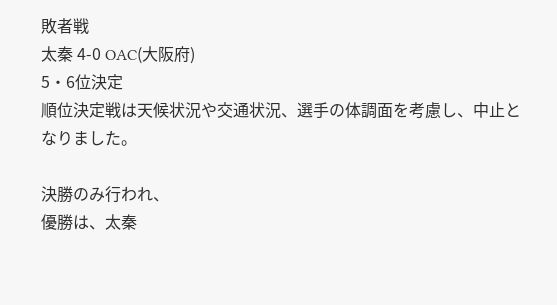敗者戦
太秦 4-0 OAC(大阪府)
5・6位決定
順位決定戦は天候状況や交通状況、選手の体調面を考慮し、中止となりました。

決勝のみ行われ、
優勝は、太秦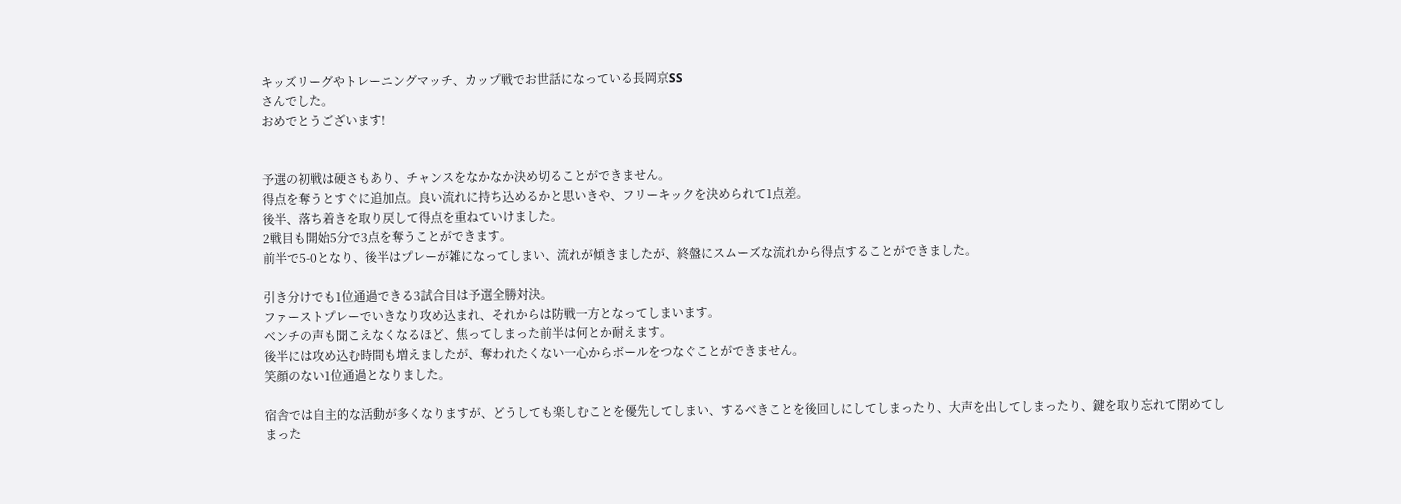キッズリーグやトレーニングマッチ、カップ戦でお世話になっている長岡京SS
さんでした。
おめでとうございます!


予選の初戦は硬さもあり、チャンスをなかなか決め切ることができません。
得点を奪うとすぐに追加点。良い流れに持ち込めるかと思いきや、フリーキックを決められて1点差。
後半、落ち着きを取り戻して得点を重ねていけました。
2戦目も開始5分で3点を奪うことができます。
前半で5-0となり、後半はプレーが雑になってしまい、流れが傾きましたが、終盤にスムーズな流れから得点することができました。

引き分けでも1位通過できる3試合目は予選全勝対決。
ファーストプレーでいきなり攻め込まれ、それからは防戦一方となってしまいます。
ベンチの声も聞こえなくなるほど、焦ってしまった前半は何とか耐えます。
後半には攻め込む時間も増えましたが、奪われたくない一心からボールをつなぐことができません。
笑顔のない1位通過となりました。

宿舎では自主的な活動が多くなりますが、どうしても楽しむことを優先してしまい、するべきことを後回しにしてしまったり、大声を出してしまったり、鍵を取り忘れて閉めてしまった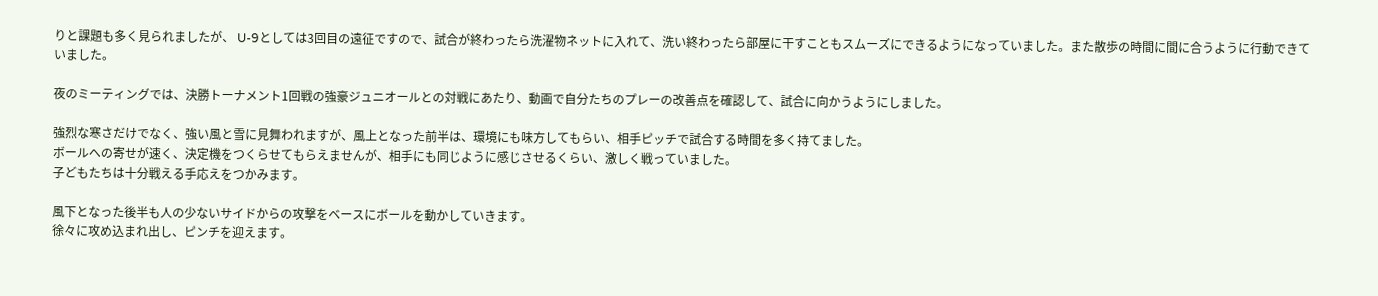りと課題も多く見られましたが、 U-9としては3回目の遠征ですので、試合が終わったら洗濯物ネットに入れて、洗い終わったら部屋に干すこともスムーズにできるようになっていました。また散歩の時間に間に合うように行動できていました。

夜のミーティングでは、決勝トーナメント1回戦の強豪ジュニオールとの対戦にあたり、動画で自分たちのプレーの改善点を確認して、試合に向かうようにしました。

強烈な寒さだけでなく、強い風と雪に見舞われますが、風上となった前半は、環境にも味方してもらい、相手ピッチで試合する時間を多く持てました。
ボールへの寄せが速く、決定機をつくらせてもらえませんが、相手にも同じように感じさせるくらい、激しく戦っていました。
子どもたちは十分戦える手応えをつかみます。

風下となった後半も人の少ないサイドからの攻撃をベースにボールを動かしていきます。
徐々に攻め込まれ出し、ピンチを迎えます。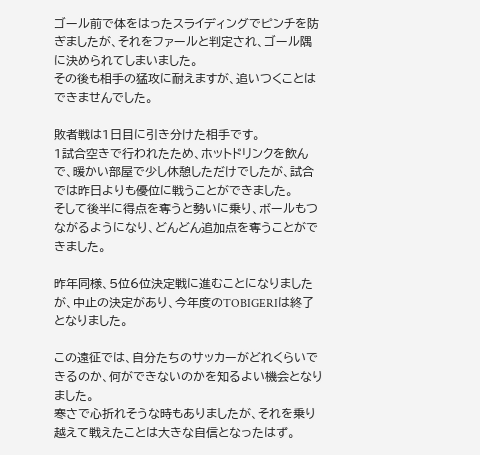ゴール前で体をはったスライディングでピンチを防ぎましたが、それをファールと判定され、ゴール隅に決められてしまいました。
その後も相手の猛攻に耐えますが、追いつくことはできませんでした。

敗者戦は1日目に引き分けた相手です。
1試合空きで行われたため、ホットドリンクを飲んで、暖かい部屋で少し休憩しただけでしたが、試合では昨日よりも優位に戦うことができました。
そして後半に得点を奪うと勢いに乗り、ボールもつながるようになり、どんどん追加点を奪うことができました。

昨年同様、5位6位決定戦に進むことになりましたが、中止の決定があり、今年度のTOBIGERIは終了となりました。

この遠征では、自分たちのサッカーがどれくらいできるのか、何ができないのかを知るよい機会となりました。
寒さで心折れそうな時もありましたが、それを乗り越えて戦えたことは大きな自信となったはず。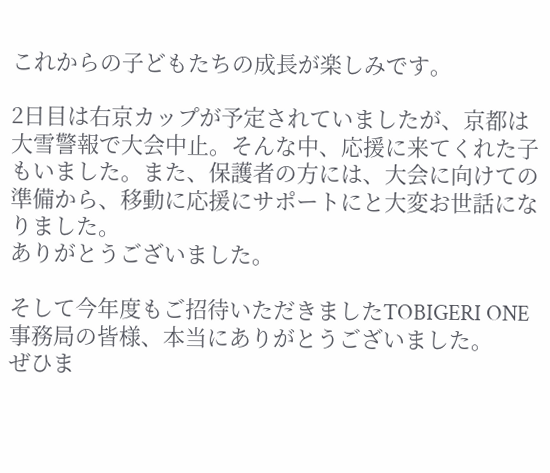これからの子どもたちの成長が楽しみです。

2日目は右京カップが予定されていましたが、京都は大雪警報で大会中止。そんな中、応援に来てくれた子もいました。また、保護者の方には、大会に向けての準備から、移動に応援にサポートにと大変お世話になりました。
ありがとうございました。

そして今年度もご招待いただきましたTOBIGERI ONE事務局の皆様、本当にありがとうございました。
ぜひま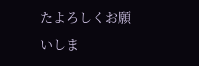たよろしくお願いしま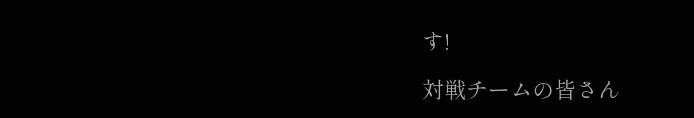す!

対戦チームの皆さん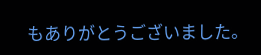もありがとうございました。